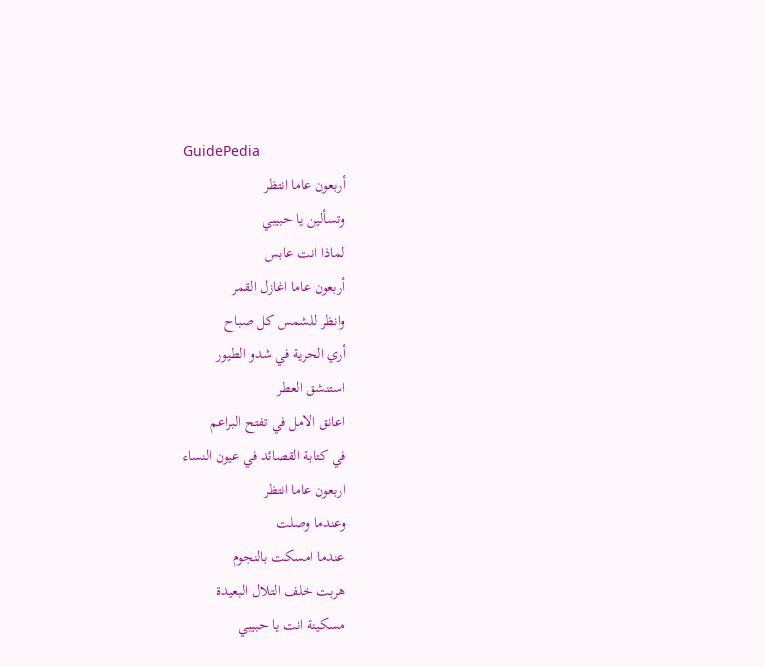GuidePedia
أربعون عاما انتظر
وتسألين يا حبيبي
لماذا انت عابس
أربعون عاما اغازل القمر
وانظر للشمس كل صباح
أري الحرية في شدو الطيور
استنشق العطر
اعانق الامل في تفتح البراعم
في كتابة القصائد في عيون النساء
اربعون عاما انتظر
وعندما وصلت
عندما امسكت بالنجوم
هربت خلف التلال البعيدة
مسكينة انت يا حبيبي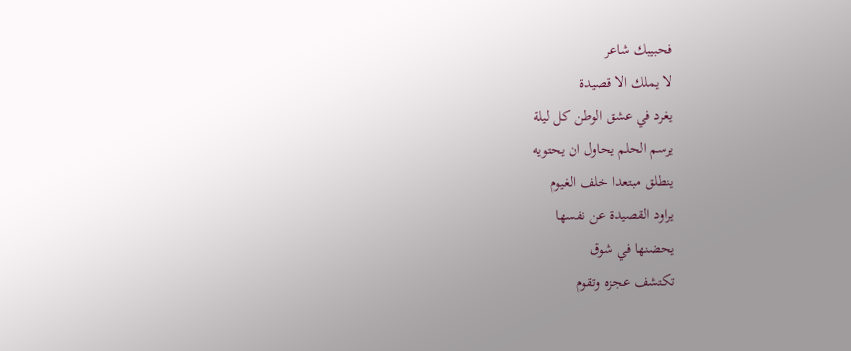فحبيبك شاعر
لا يملك الا قصيدة
يغرد في عشق الوطن كل ليلة
يرسم الحلم يحاول ان يحتويه
ينطلق مبتعدا خلف الغيوم
يراود القصيدة عن نفسها
يحضنها في شوق
تكتشف عجزه وتقوم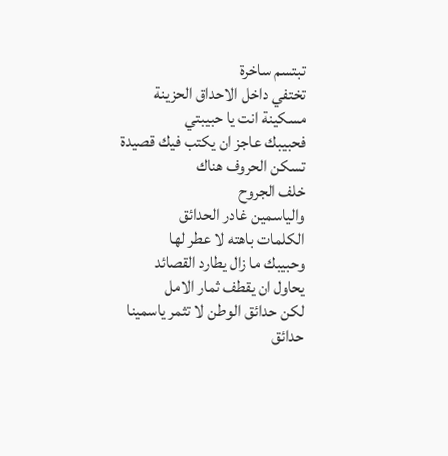تبتسم ساخرة
تختفي داخل الاحداق الحزينة
مسكينة انت يا حبيبتي
فحبيبك عاجز ان يكتب فيك قصيدة
تسكن الحروف هناك
خلف الجروح
والياسمين غادر الحدائق
الكلمات باهته لا عطر لها
وحبيبك ما زال يطارد القصائد
يحاول ان يقطف ثمار الامل
لكن حدائق الوطن لا تثمر ياسمينا
حدائق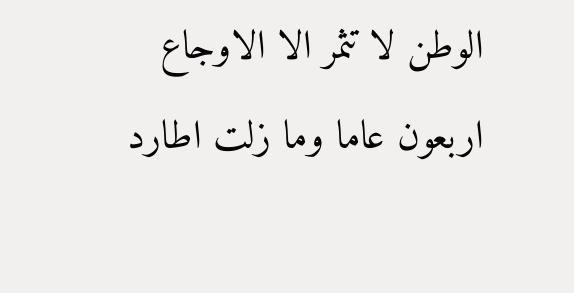الوطن لا تثمر الا الاوجاع
اربعون عاما وما زلت اطارد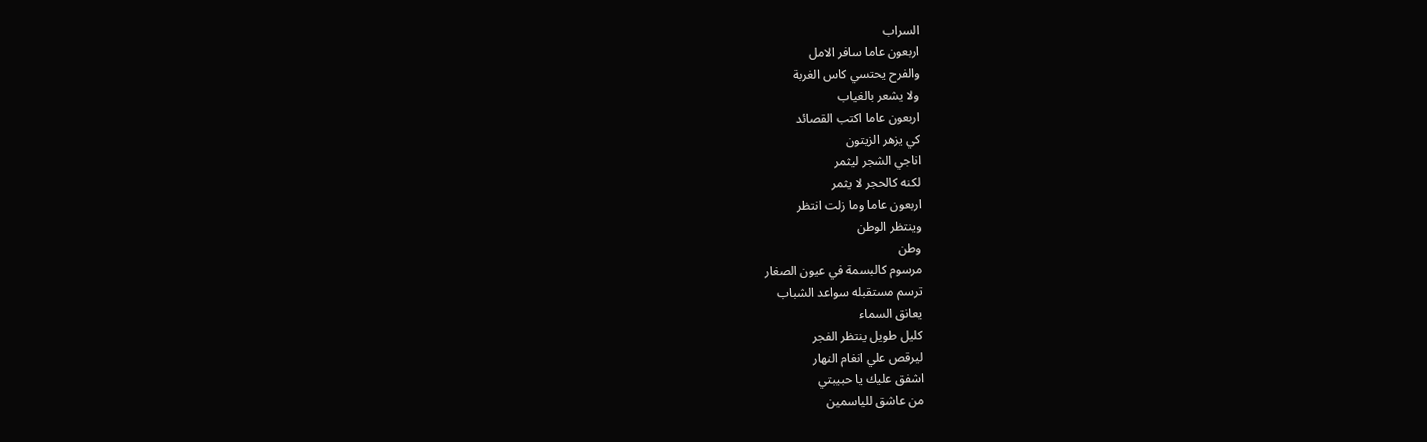السراب
اربعون عاما سافر الامل
والفرح يحتسي كاس الغربة
ولا يشعر بالغياب
اربعون عاما اكتب القصائد
كي يزهر الزيتون
اناجي الشجر ليثمر
لكنه كالحجر لا يثمر
اربعون عاما وما زلت انتظر
وينتظر الوطن
وطن
مرسوم كالبسمة في عيون الصغار
ترسم مستقبله سواعد الشباب
يعانق السماء
كليل طويل ينتظر الفجر
ليرقص علي انغام النهار
اشفق عليك يا حبيبتي
من عاشق للياسمين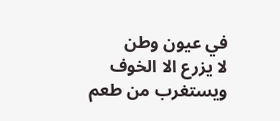في عيون وطن
لا يزرع الا الخوف
ويستغرب من طعم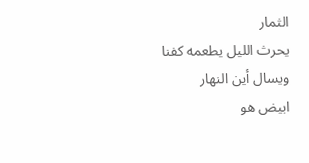الثمار
يحرث الليل يطعمه كفنا
ويسال أين النهار
ابيض هو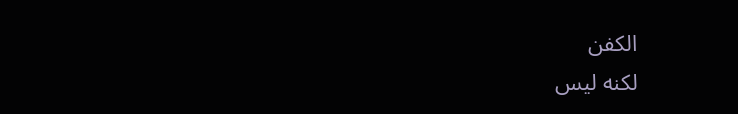الكفن
لكنه ليس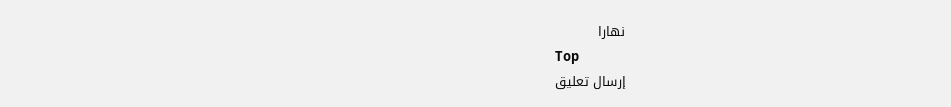نهارا
Top
إرسال تعليق